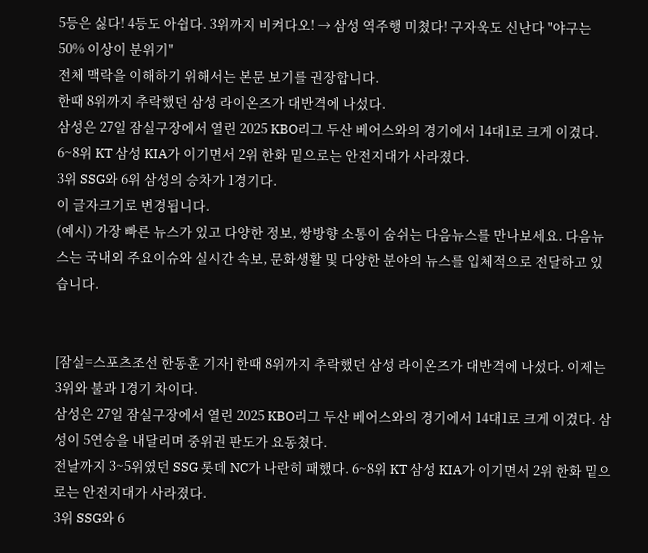5등은 싫다! 4등도 아쉽다. 3위까지 비켜다오! → 삼성 역주행 미쳤다! 구자욱도 신난다 "야구는 50% 이상이 분위기"
전체 맥락을 이해하기 위해서는 본문 보기를 권장합니다.
한때 8위까지 추락했던 삼성 라이온즈가 대반격에 나섰다.
삼성은 27일 잠실구장에서 열린 2025 KBO리그 두산 베어스와의 경기에서 14대1로 크게 이겼다.
6~8위 KT 삼성 KIA가 이기면서 2위 한화 밑으로는 안전지대가 사라졌다.
3위 SSG와 6위 삼성의 승차가 1경기다.
이 글자크기로 변경됩니다.
(예시) 가장 빠른 뉴스가 있고 다양한 정보, 쌍방향 소통이 숨쉬는 다음뉴스를 만나보세요. 다음뉴스는 국내외 주요이슈와 실시간 속보, 문화생활 및 다양한 분야의 뉴스를 입체적으로 전달하고 있습니다.


[잠실=스포츠조선 한동훈 기자] 한때 8위까지 추락했던 삼성 라이온즈가 대반격에 나섰다. 이제는 3위와 불과 1경기 차이다.
삼성은 27일 잠실구장에서 열린 2025 KBO리그 두산 베어스와의 경기에서 14대1로 크게 이겼다. 삼성이 5연승을 내달리며 중위권 판도가 요동쳤다.
전날까지 3~5위였던 SSG 롯데 NC가 나란히 패했다. 6~8위 KT 삼성 KIA가 이기면서 2위 한화 밑으로는 안전지대가 사라졌다.
3위 SSG와 6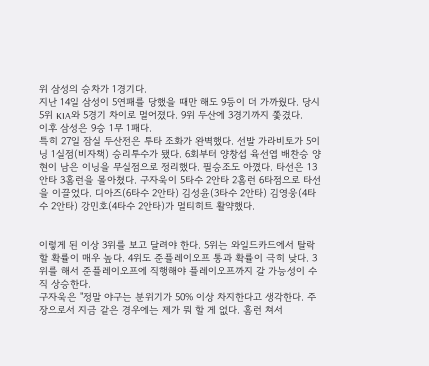위 삼성의 승차가 1경기다.
지난 14일 삼성이 5연패를 당했을 때만 해도 9등이 더 가까웠다. 당시 5위 KIA와 5경기 차이로 멀어졌다. 9위 두산에 3경기까지 쫓겼다.
이후 삼성은 9승 1무 1패다.
특히 27일 잠실 두산전은 투타 조화가 완벽했다. 선발 가라비토가 5이닝 1실점(비자책) 승리투수가 됐다. 6회부터 양창섭 육선엽 배찬승 양현이 남은 이닝을 무실점으로 정리했다. 필승조도 아꼈다. 타선은 13안타 3홈런을 몰아쳤다. 구자욱이 5타수 2안타 2홈런 6타점으로 타선을 이끌었다. 디아즈(6타수 2안타) 김성윤(3타수 2안타) 김영웅(4타수 2안타) 강민호(4타수 2안타)가 멀티히트 활약했다.


이렇게 된 이상 3위를 보고 달려야 한다. 5위는 와일드카드에서 탈락할 확률이 매우 높다. 4위도 준플레이오프 통과 확률이 극히 낮다. 3위를 해서 준플레이오프에 직행해야 플레이오프까지 갈 가능성이 수직 상승한다.
구자욱은 "정말 야구는 분위기가 50% 이상 차지한다고 생각한다. 주장으로서 지금 같은 경우에는 제가 뭐 할 게 없다. 홈런 쳐서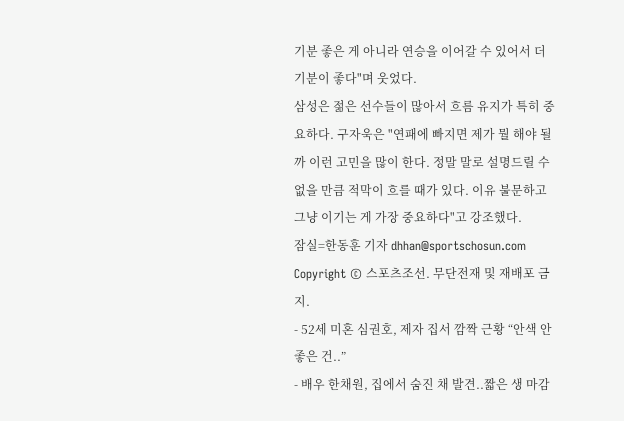기분 좋은 게 아니라 연승을 이어갈 수 있어서 더 기분이 좋다"며 웃었다.
삼성은 젊은 선수들이 많아서 흐름 유지가 특히 중요하다. 구자욱은 "연패에 빠지면 제가 뭘 해야 될까 이런 고민을 많이 한다. 정말 말로 설명드릴 수 없을 만큼 적막이 흐를 때가 있다. 이유 불문하고 그냥 이기는 게 가장 중요하다"고 강조했다.
잠실=한동훈 기자 dhhan@sportschosun.com
Copyright © 스포츠조선. 무단전재 및 재배포 금지.
- 52세 미혼 심권호, 제자 집서 깜짝 근황 “안색 안 좋은 건..”
- 배우 한채원, 집에서 숨진 채 발견..짧은 생 마감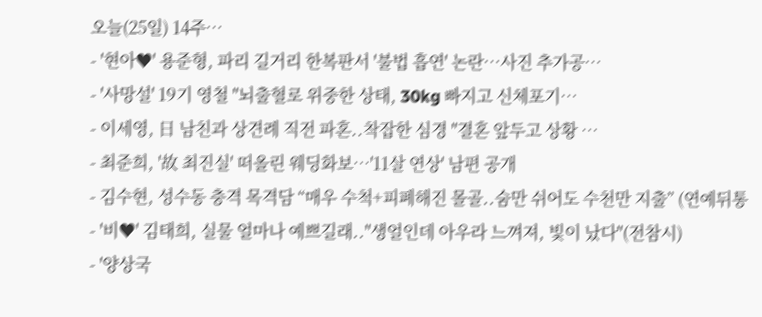오늘(25일) 14주…
- '현아♥' 용준형, 파리 길거리 한복판서 '불법 흡연' 논란…사진 추가공…
- '사망설' 19기 영철 "뇌출혈로 위중한 상태, 30kg 빠지고 신체포기…
- 이세영, 日 남친과 상견례 직전 파혼..착잡한 심경 "결혼 앞두고 상황 …
- 최준희, '故 최진실' 떠올린 웨딩화보…'11살 연상' 남편 공개
- 김수현, 성수동 충격 목격담 “매우 수척+피폐해진 몰골..숨만 쉬어도 수천만 지출” (연예뒤통
- '비♥' 김태희, 실물 얼마나 예쁘길래.."생얼인데 아우라 느껴져, 빛이 났다"(전참시)
- '양상국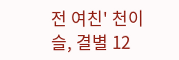전 여친' 천이슬, 결별 12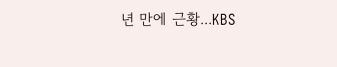년 만에 근황...KBS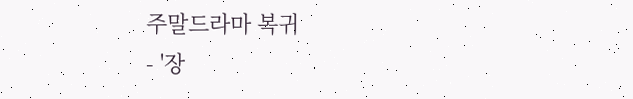주말드라마 복귀
- '장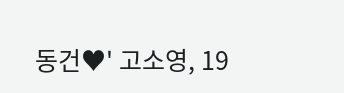동건♥' 고소영, 19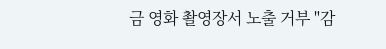금 영화 촬영장서 노출 거부 "감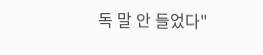독 말 안 들었다"